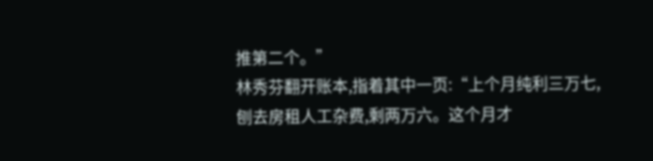推第二个。”
林秀芬翻开账本,指着其中一页:“上个月纯利三万七,刨去房租人工杂费,剩两万六。这个月才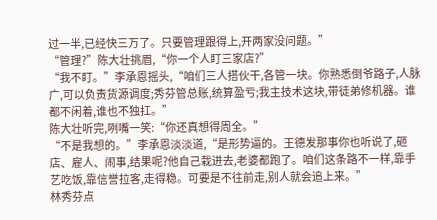过一半,已经快三万了。只要管理跟得上,开两家没问题。”
“管理?”陈大壮挑眉,“你一个人盯三家店?”
“我不盯。”李承恩摇头,“咱们三人搭伙干,各管一块。你熟悉倒爷路子,人脉广,可以负责货源调度;秀芬管总账,统算盈亏;我主技术这块,带徒弟修机器。谁都不闲着,谁也不独扛。”
陈大壮听完,咧嘴一笑:“你还真想得周全。”
“不是我想的。”李承恩淡淡道,“是形势逼的。王德发那事你也听说了,砸店、雇人、闹事,结果呢?他自己栽进去,老婆都跑了。咱们这条路不一样,靠手艺吃饭,靠信誉拉客,走得稳。可要是不往前走,别人就会追上来。”
林秀芬点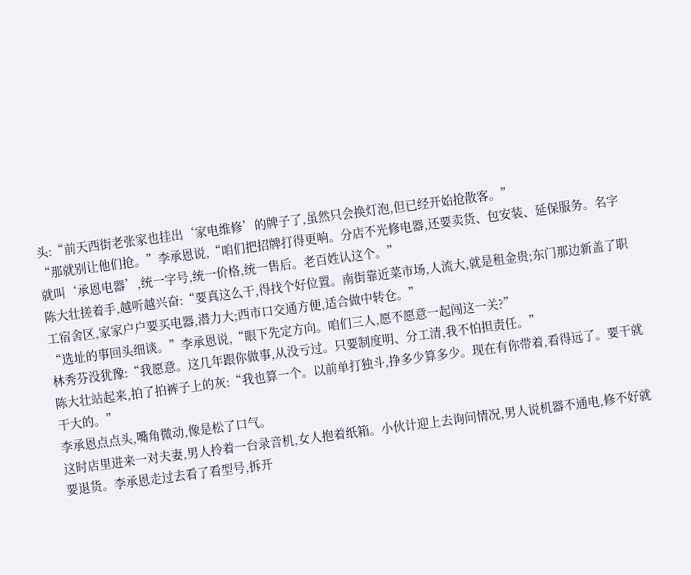头:“前天西街老张家也挂出‘家电维修’的牌子了,虽然只会换灯泡,但已经开始抢散客。”
“那就别让他们抢。”李承恩说,“咱们把招牌打得更响。分店不光修电器,还要卖货、包安装、延保服务。名字就叫‘承恩电器’,统一字号,统一价格,统一售后。老百姓认这个。”
陈大壮搓着手,越听越兴奋:“要真这么干,得找个好位置。南街靠近菜市场,人流大,就是租金贵;东门那边新盖了职工宿舍区,家家户户要买电器,潜力大;西市口交通方便,适合做中转仓。”
“选址的事回头细谈。”李承恩说,“眼下先定方向。咱们三人,愿不愿意一起闯这一关?”
林秀芬没犹豫:“我愿意。这几年跟你做事,从没亏过。只要制度明、分工清,我不怕担责任。”
陈大壮站起来,拍了拍裤子上的灰:“我也算一个。以前单打独斗,挣多少算多少。现在有你带着,看得远了。要干就干大的。”
李承恩点点头,嘴角微动,像是松了口气。
这时店里进来一对夫妻,男人拎着一台录音机,女人抱着纸箱。小伙计迎上去询问情况,男人说机器不通电,修不好就要退货。李承恩走过去看了看型号,拆开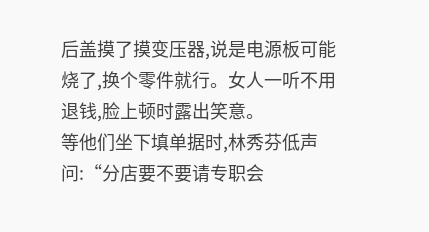后盖摸了摸变压器,说是电源板可能烧了,换个零件就行。女人一听不用退钱,脸上顿时露出笑意。
等他们坐下填单据时,林秀芬低声问:“分店要不要请专职会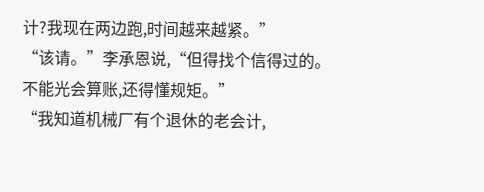计?我现在两边跑,时间越来越紧。”
“该请。”李承恩说,“但得找个信得过的。不能光会算账,还得懂规矩。”
“我知道机械厂有个退休的老会计,